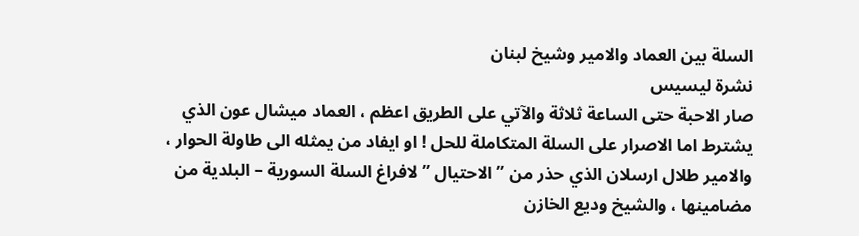السلة بين العماد والامير وشيخ لبنان
نشرة ليسيس
صار الاحبة حتى الساعة ثلاثة والآتي على الطريق اعظم ، العماد ميشال عون الذي يشترط اما الاصرار على السلة المتكاملة للحل ! او ايفاد من يمثله الى طاولة الحوار ، والامير طلال ارسلان الذي حذر من ” الاحتيال ” لافراغ السلة السورية – البلدية من مضامينها ، والشيخ وديع الخازن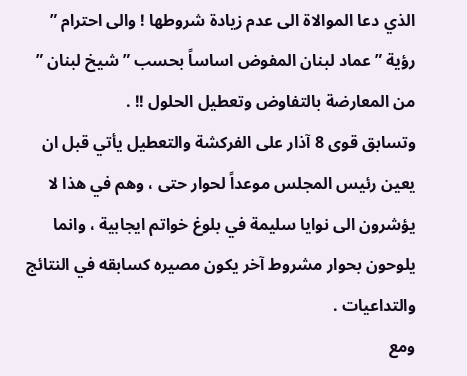الذي دعا الموالاة الى عدم زيادة شروطها ! والى احترام ” رؤية ” عماد لبنان المفوض اساساً بحسب ” شيخ لبنان ” من المعارضة بالتفاوض وتعطيل الحلول !! .
وتسابق قوى 8 آذار على الفركشة والتعطيل يأتي قبل ان يعين رئيس المجلس موعداً لحوار حتى ، وهم في هذا لا يؤشرون الى نوايا سليمة في بلوغ خواتم ايجابية ، وانما يلوحون بحوار مشروط آخر يكون مصيره كسابقه في النتائج والتداعيات .
ومع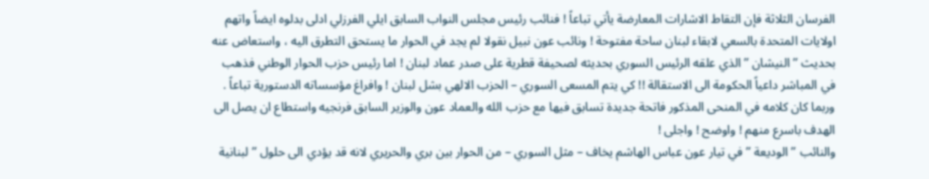الفرسان الثلاثة فإن التقاط الاشارات المعارضة يأتي تباعاً ! فنائب رئيس مجلس النواب السابق ايلي الفرزلي ادلى بدلوه ايضاً واتهم اولايات المتحدة بالسعي لابقاء لبنان ساحة مفتوحة ! ونائب عون نبيل نقولا لم يجد في الحوار ما يستحق التطرق اليه ، واستعاض عنه بحديث ” النيشان ” الذي علقه الرئيس السوري بحديثه لصحيفة قطرية على صدر عماد لبنان ! اما رئيس حزب الحوار الوطني فذهب في المباشر داعياً الحكومة الى الاستقالة !! كي يتم المسعى السوري – الحزب الالهي بشل لبنان ! وافراغ مؤسساته الدستورية تباعاً . وربما كان كلامه في المنحى المذكور فاتحة جديدة تسابق فيها مع حزب الله والعماد عون والوزير السابق فرنجيه واستطاع ان يصل الى الهدف باسرع منهم ! واوضح ! واجلى !
والنائب ” الوديعة ” في تيار عون عباس الهاشم يخاف – مثل السوري – من الحوار بين بري والحريري لانه قد يؤدي الى حلول ” لبنانية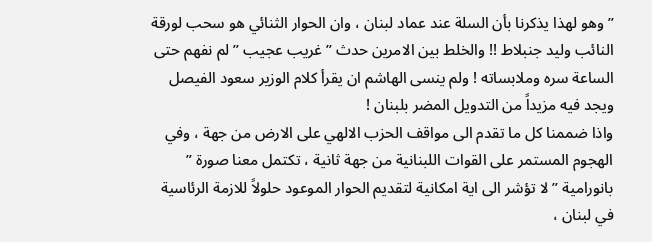” وهو لهذا يذكرنا بأن السلة عند عماد لبنان ، وان الحوار الثنائي هو سحب لورقة النائب وليد جنبلاط !! والخلط بين الامرين حدث ” غريب عجيب ” لم نفهم حتى الساعة سره وملابساته ! ولم ينسى الهاشم ان يقرأ كلام الوزير سعود الفيصل ويجد فيه مزيداً من التدويل المضر بلبنان !
واذا ضممنا كل ما تقدم الى مواقف الحزب الالهي على الارض من جهة ، وفي الهجوم المستمر على القوات اللبنانية من جهة ثانية ، تكتمل معنا صورة ” بانورامية ” لا تؤشر الى اية امكانية لتقديم الحوار الموعود حلولاً للازمة الرئاسية في لبنان ،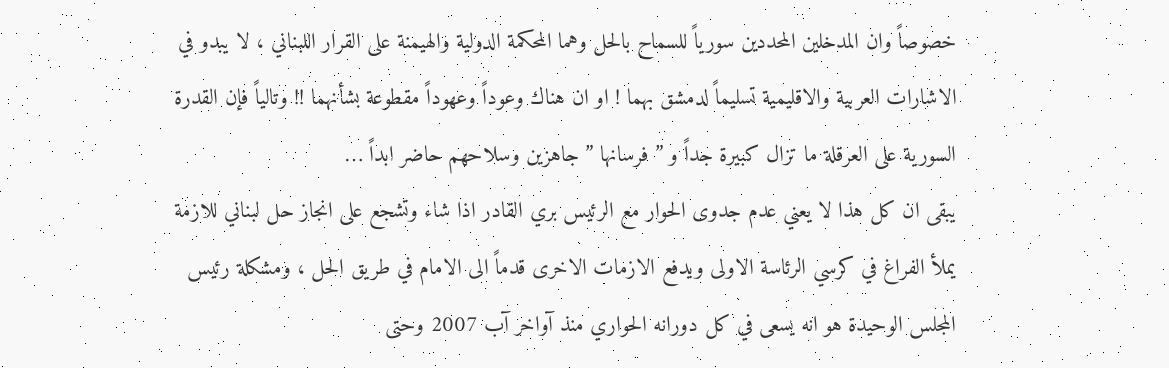خصوصاً وان المدخلين المحددين سورياً للسماح بالحل وهما المحكمة الدولية والهيمنة على القرار اللبناني ، لا يبدو في الاشارات العربية والاقليمية تسليماً لدمشق بهما ! او ان هناك وعوداً وعهوداً مقطوعة بشأنهما !! وتالياً فإن القدرة السورية على العرقلة ما تزال كبيرة جداً و ” فرسانها ” جاهزين وسلاحهم حاضر ابداً …
يبقى ان كل هذا لا يعني عدم جدوى الحوار مع الرئيس بري القادر اذا شاء وتشجع على انجاز حل لبناني للازمة يملأ الفراغ في كرسي الرئاسة الاولى ويدفع الازمات الاخرى قدماً الى الامام في طريق الحل ، ومشكلة رئيس المجلس الوحيدة هو انه يسعى في كل دورانه الحواري منذ آواخر آب 2007 وحتى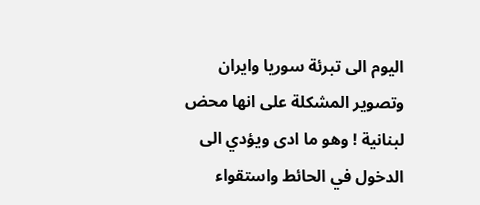اليوم الى تبرئة سوريا وايران وتصوير المشكلة على انها محض لبنانية ! وهو ما ادى ويؤدي الى الدخول في الحائط واستقواء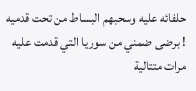حلفائه عليه وسحبهم البساط من تحت قدميه ! برضى ضمني من سوريا التي قدمت عليه مرات متتالية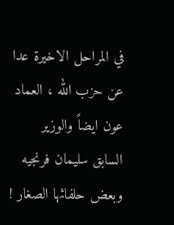في المراحل الاخيرة عدا عن حزب الله ، العماد عون ايضاً والوزير السابق سليمان فرنجيه وبعض حلفائها الصغار !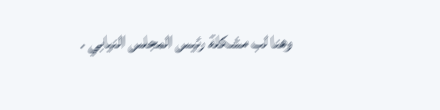وهنا لب مشكلة رئيس المجلس النيابي .